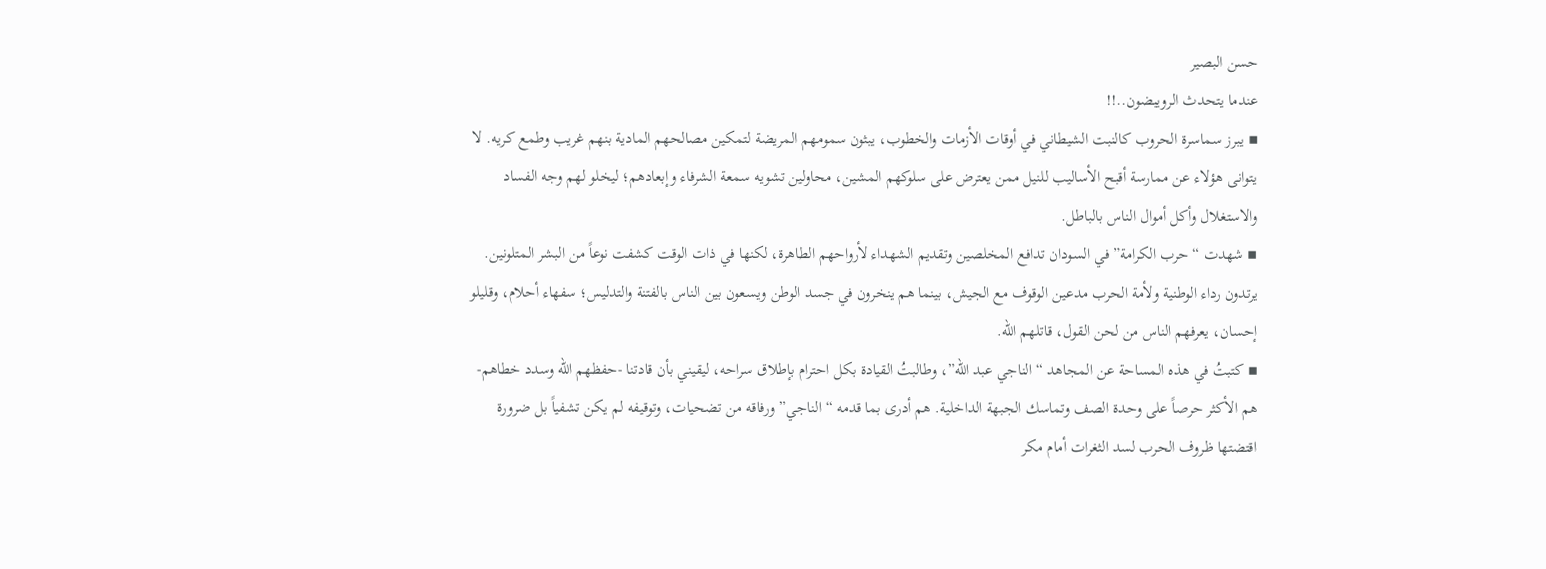حسن البصير
عندما يتحدث الرويبضون..!!
▪ يبرز سماسرة الحروب كالنبت الشيطاني في أوقات الأزمات والخطوب، يبثون سمومهم المريضة لتمكين مصالحهم المادية بنهم غريب وطمع كريه. لا يتوانى هؤلاء عن ممارسة أقبح الأساليب للنيل ممن يعترض على سلوكهم المشين، محاولين تشويه سمعة الشرفاء وإبعادهم؛ ليخلو لهم وجه الفساد والاستغلال وأكل أموال الناس بالباطل.
▪ شهدت “حرب الكرامة” في السودان تدافع المخلصين وتقديم الشهداء لأرواحهم الطاهرة، لكنها في ذات الوقت كشفت نوعاً من البشر المتلونين. يرتدون رداء الوطنية ولأمة الحرب مدعين الوقوف مع الجيش، بينما هم ينخرون في جسد الوطن ويسعون بين الناس بالفتنة والتدليس؛ سفهاء أحلام، وقليلو إحسان، يعرفهم الناس من لحن القول، قاتلهم الله.
▪ كتبتُ في هذه المساحة عن المجاهد “الناجي عبد الله”، وطالبتُ القيادة بكل احترام بإطلاق سراحه، ليقيني بأن قادتنا -حفظهم الله وسدد خطاهم- هم الأكثر حرصاً على وحدة الصف وتماسك الجبهة الداخلية. هم أدرى بما قدمه “الناجي” ورفاقه من تضحيات، وتوقيفه لم يكن تشفياً بل ضرورة اقتضتها ظروف الحرب لسد الثغرات أمام مكر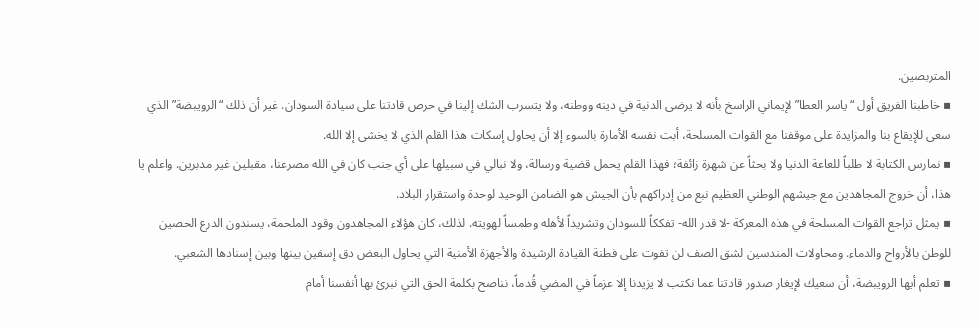المتربصين.
▪ خاطبنا الفريق أول “ياسر العطا” لإيماني الراسخ بأنه لا يرضى الدنية في دينه ووطنه، ولا يتسرب الشك إلينا في حرص قادتنا على سيادة السودان. غير أن ذلك “الرويبضة” الذي سعى للإيقاع بنا والمزايدة على موقفنا مع القوات المسلحة، أبت نفسه الأمارة بالسوء إلا أن يحاول إسكات هذا القلم الذي لا يخشى إلا الله.
▪ نمارس الكتابة لا طلباً للعاعة الدنيا ولا بحثاً عن شهرة زائفة؛ فهذا القلم يحمل قضية ورسالة، ولا نبالي في سبيلها على أي جنب كان في الله مصرعنا، مقبلين غير مدبرين. واعلم يا هذا، أن خروج المجاهدين مع جيشهم الوطني العظيم نبع من إدراكهم بأن الجيش هو الضامن الوحيد لوحدة واستقرار البلاد.
▪ يمثل تراجع القوات المسلحة في هذه المعركة -لا قدر الله- تفككاً للسودان وتشريداً لأهله وطمساً لهويته. لذلك، كان هؤلاء المجاهدون وقود الملحمة، يسندون الدرع الحصين للوطن بالأرواح والدماء. ومحاولات المندسين لشق الصف لن تفوت على فطنة القيادة الرشيدة والأجهزة الأمنية التي يحاول البعض دق إسفين بينها وبين إسنادها الشعبي.
▪ تعلم أيها الرويبضة، أن سعيك لإيغار صدور قادتنا عما نكتب لا يزيدنا إلا عزماً في المضي قُدماً، نناصح بكلمة الحق التي نبرئ بها أنفسنا أمام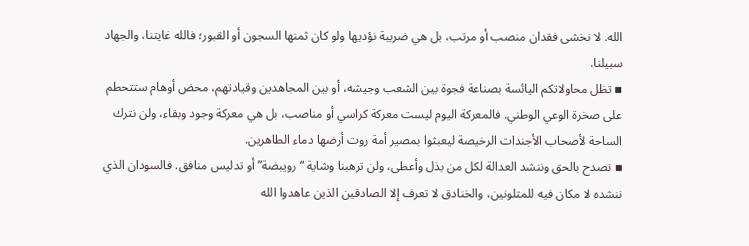الله. لا نخشى فقدان منصب أو مرتب، بل هي ضريبة نؤديها ولو كان ثمنها السجون أو القبور؛ فالله غايتنا، والجهاد سبيلنا.
▪ تظل محاولاتكم اليائسة بصناعة فجوة بين الشعب وجيشه، أو بين المجاهدين وقيادتهم، محض أوهام ستتحطم على صخرة الوعي الوطني. فالمعركة اليوم ليست معركة كراسي أو مناصب، بل هي معركة وجود وبقاء، ولن نترك الساحة لأصحاب الأجندات الرخيصة ليعبثوا بمصير أمة روت أرضها دماء الطاهرين.
▪ نصدح بالحق وننشد العدالة لكل من بذل وأعطى، ولن ترهبنا وشاية “رويبضة” أو تدليس منافق. فالسودان الذي ننشده لا مكان فيه للمتلونين، والخنادق لا تعرف إلا الصادقين الذين عاهدوا الله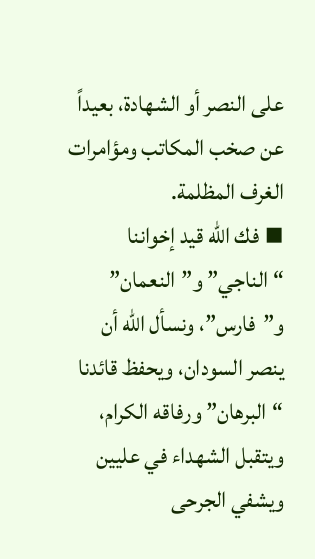على النصر أو الشهادة، بعيداً عن صخب المكاتب ومؤامرات الغرف المظلمة.
▪ فك الله قيد إخواننا “الناجي” و”النعمان” و”فارس”، ونسأل الله أن ينصر السودان، ويحفظ قائدنا “البرهان” ورفاقه الكرام، ويتقبل الشهداء في عليين ويشفي الجرحى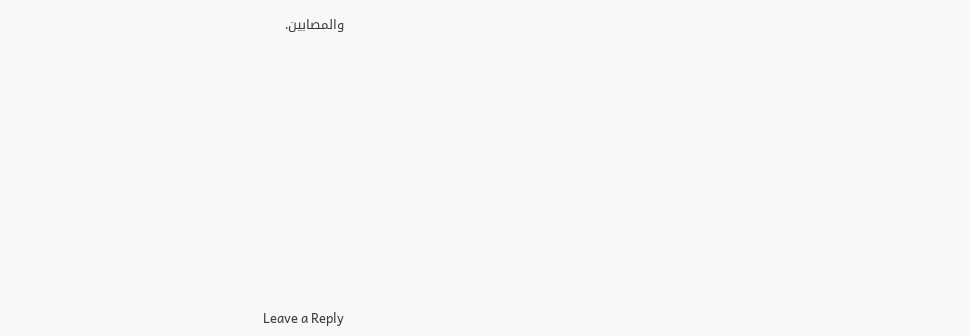والمصابين.














Leave a Reply